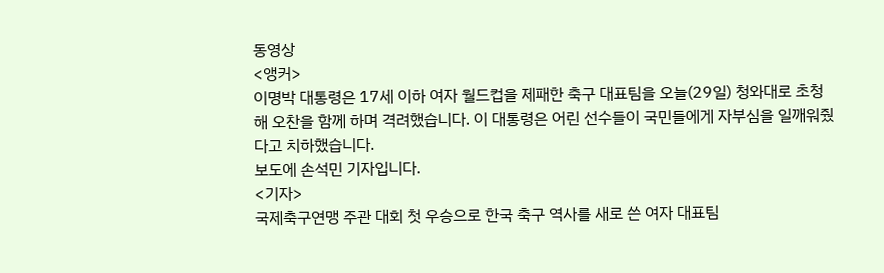동영상
<앵커>
이명박 대통령은 17세 이하 여자 월드컵을 제패한 축구 대표팀을 오늘(29일) 청와대로 초청해 오찬을 함께 하며 격려했습니다. 이 대통령은 어린 선수들이 국민들에게 자부심을 일깨워줬다고 치하했습니다.
보도에 손석민 기자입니다.
<기자>
국제축구연맹 주관 대회 첫 우승으로 한국 축구 역사를 새로 쓴 여자 대표팀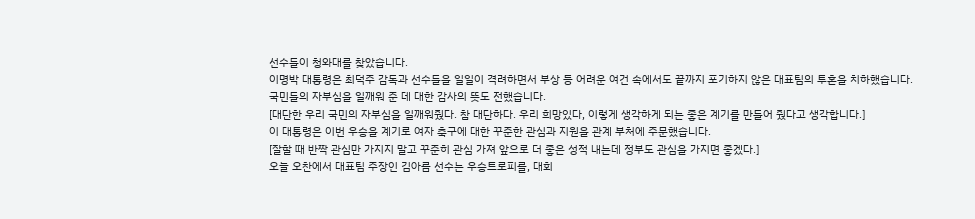선수들이 청와대를 찾았습니다.
이명박 대통령은 최덕주 감독과 선수들을 일일이 격려하면서 부상 등 어려운 여건 속에서도 끝까지 포기하지 않은 대표팀의 투혼을 치하했습니다.
국민들의 자부심을 일깨워 준 데 대한 감사의 뜻도 전했습니다.
[대단한 우리 국민의 자부심을 일깨워줬다. 참 대단하다. 우리 희망있다, 이렇게 생각하게 되는 좋은 계기를 만들어 줬다고 생각합니다.]
이 대통령은 이번 우승을 계기로 여자 축구에 대한 꾸준한 관심과 지원을 관계 부처에 주문했습니다.
[잘할 때 반짝 관심만 가지지 말고 꾸준히 관심 가져 앞으로 더 좋은 성적 내는데 정부도 관심을 가지면 좋겠다.]
오늘 오찬에서 대표팀 주장인 김아름 선수는 우승트로피를, 대회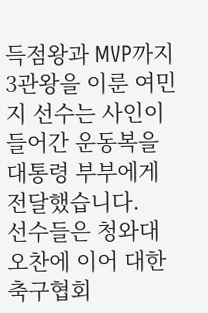득점왕과 MVP까지 3관왕을 이룬 여민지 선수는 사인이 들어간 운동복을 대통령 부부에게 전달했습니다.
선수들은 청와대 오찬에 이어 대한축구협회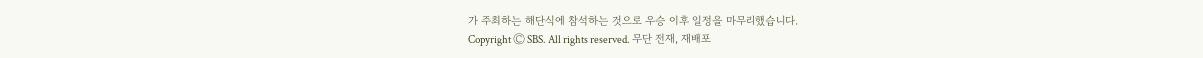가 주최하는 해단식에 참석하는 것으로 우승 이후 일정을 마무리했습니다.
Copyright Ⓒ SBS. All rights reserved. 무단 전재, 재배포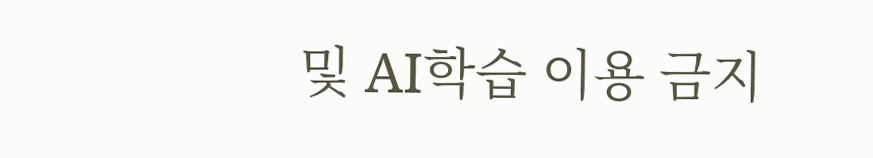및 AI학습 이용 금지